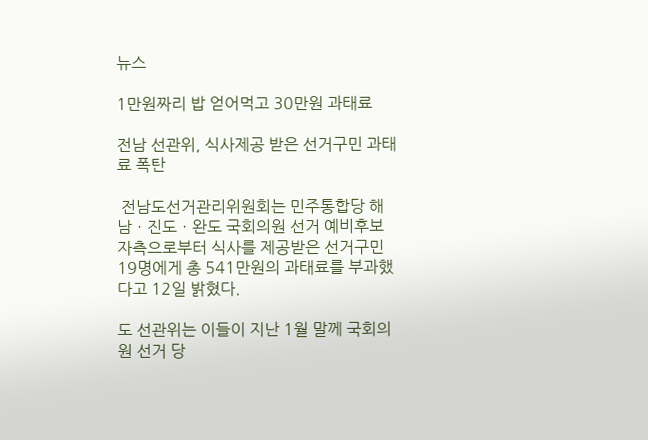뉴스

1만원짜리 밥 얻어먹고 30만원 과태료

전남 선관위, 식사제공 받은 선거구민 과태료 폭탄

 전남도선거관리위원회는 민주통합당 해남ㆍ진도ㆍ완도 국회의원 선거 예비후보자측으로부터 식사를 제공받은 선거구민 19명에게 총 541만원의 과태료를 부과했다고 12일 밝혔다.

도 선관위는 이들이 지난 1월 말께 국회의원 선거 당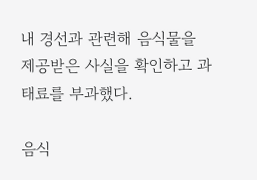내 경선과 관련해 음식물을 제공받은 사실을 확인하고 과태료를 부과했다.

음식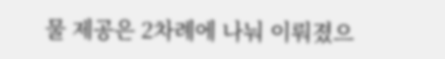물 제공은 2차례에 나눠 이뤄졌으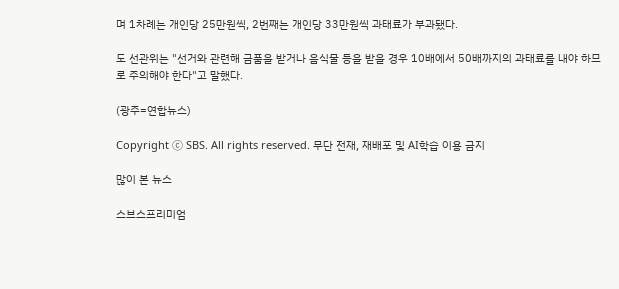며 1차례는 개인당 25만원씩, 2번째는 개인당 33만원씩 과태료가 부과됐다.

도 선관위는 "선거와 관련해 금품을 받거나 음식물 등을 받을 경우 10배에서 50배까지의 과태료를 내야 하므로 주의해야 한다"고 말했다.

(광주=연합뉴스)

Copyright Ⓒ SBS. All rights reserved. 무단 전재, 재배포 및 AI학습 이용 금지

많이 본 뉴스

스브스프리미엄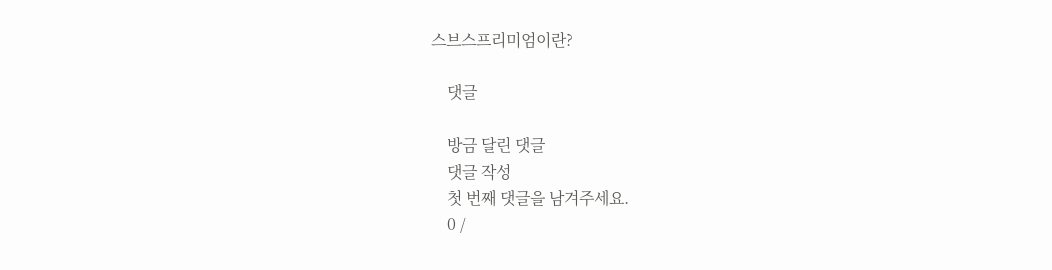스브스프리미엄이란?

    댓글

    방금 달린 댓글
    댓글 작성
    첫 번째 댓글을 남겨주세요.
    0 /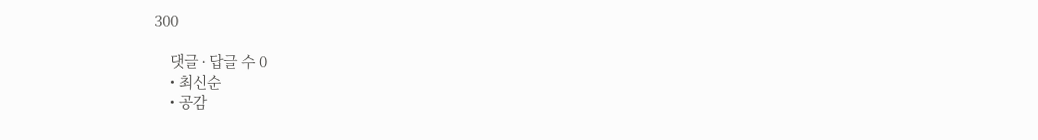300

    댓글 ∙ 답글 수 0
    • 최신순
    • 공감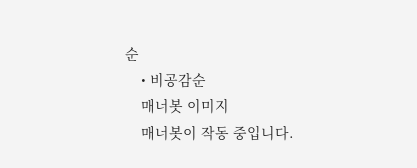순
    • 비공감순
    매너봇 이미지
    매너봇이 작동 중입니다.